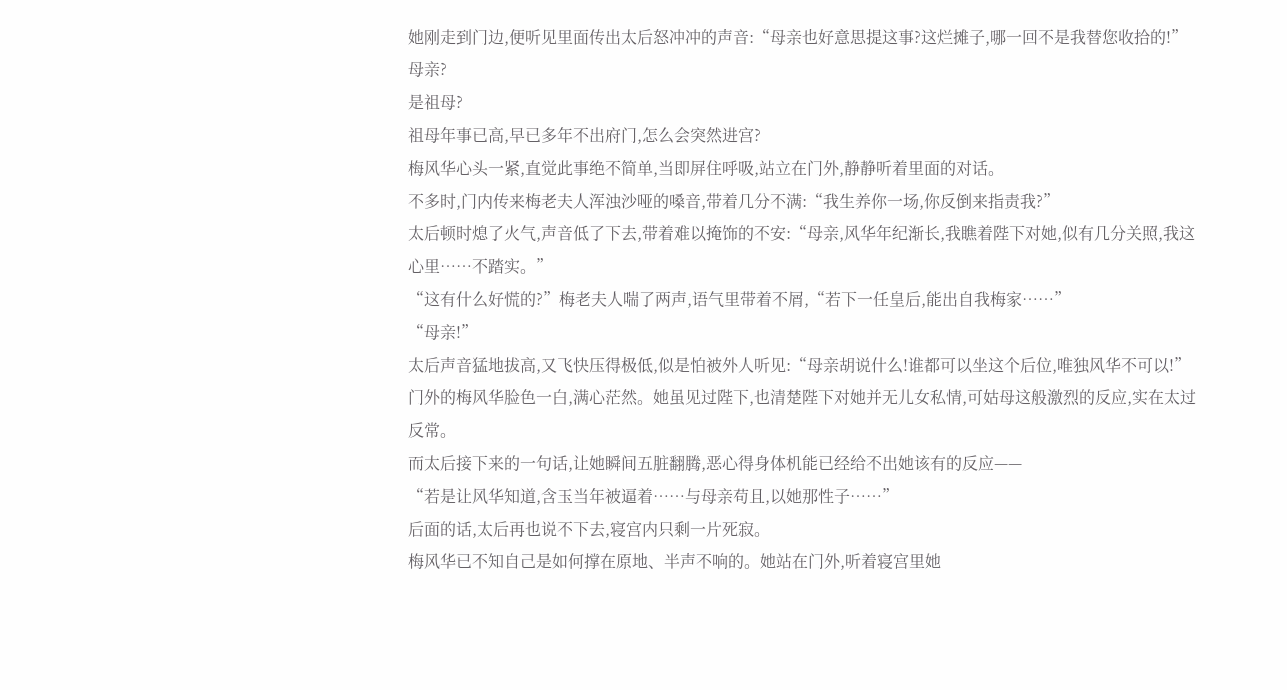她刚走到门边,便听见里面传出太后怒冲冲的声音:“母亲也好意思提这事?这烂摊子,哪一回不是我替您收拾的!”
母亲?
是祖母?
祖母年事已高,早已多年不出府门,怎么会突然进宫?
梅风华心头一紧,直觉此事绝不简单,当即屏住呼吸,站立在门外,静静听着里面的对话。
不多时,门内传来梅老夫人浑浊沙哑的嗓音,带着几分不满:“我生养你一场,你反倒来指责我?”
太后顿时熄了火气,声音低了下去,带着难以掩饰的不安:“母亲,风华年纪渐长,我瞧着陛下对她,似有几分关照,我这心里……不踏实。”
“这有什么好慌的?”梅老夫人喘了两声,语气里带着不屑,“若下一任皇后,能出自我梅家……”
“母亲!”
太后声音猛地拔高,又飞快压得极低,似是怕被外人听见:“母亲胡说什么!谁都可以坐这个后位,唯独风华不可以!”
门外的梅风华脸色一白,满心茫然。她虽见过陛下,也清楚陛下对她并无儿女私情,可姑母这般激烈的反应,实在太过反常。
而太后接下来的一句话,让她瞬间五脏翻腾,恶心得身体机能已经给不出她该有的反应——
“若是让风华知道,含玉当年被逼着……与母亲苟且,以她那性子……”
后面的话,太后再也说不下去,寝宫内只剩一片死寂。
梅风华已不知自己是如何撑在原地、半声不响的。她站在门外,听着寝宫里她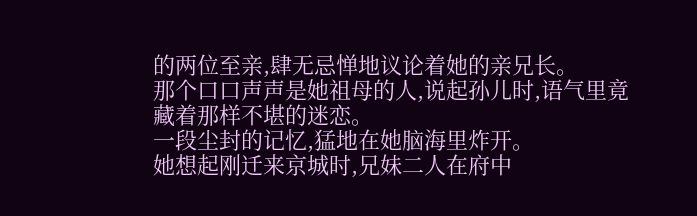的两位至亲,肆无忌惮地议论着她的亲兄长。
那个口口声声是她祖母的人,说起孙儿时,语气里竟藏着那样不堪的迷恋。
一段尘封的记忆,猛地在她脑海里炸开。
她想起刚迁来京城时,兄妹二人在府中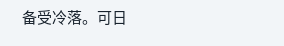备受冷落。可日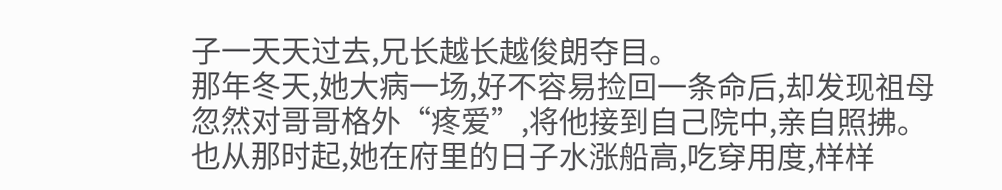子一天天过去,兄长越长越俊朗夺目。
那年冬天,她大病一场,好不容易捡回一条命后,却发现祖母忽然对哥哥格外“疼爱”,将他接到自己院中,亲自照拂。
也从那时起,她在府里的日子水涨船高,吃穿用度,样样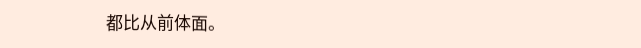都比从前体面。